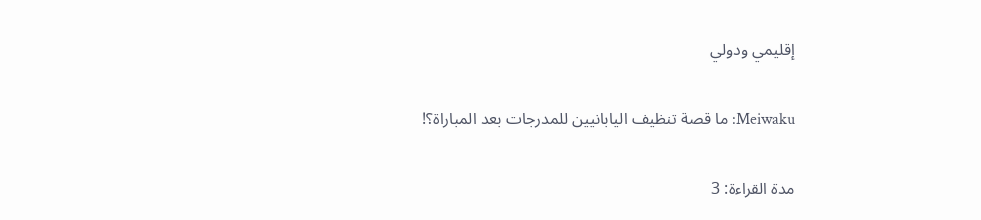إقليمي ودولي

Meiwaku: ما قصة تنظيف اليابانيين للمدرجات بعد المباراة؟!

مدة القراءة: 3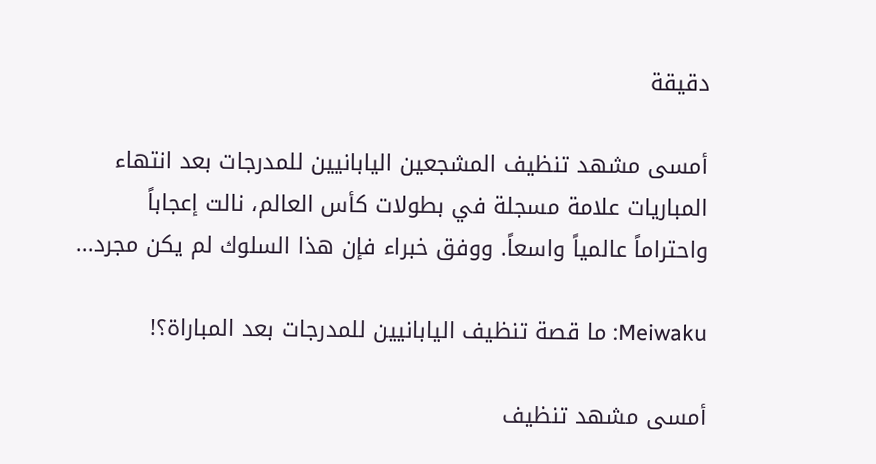دقيقة

أمسى مشهد تنظيف المشجعين اليابانيين للمدرجات بعد انتهاء المباريات علامة مسجلة في بطولات كأس العالم، نالت إعجاباً واحتراماً عالمياً واسعاً. ووفق خبراء فإن هذا السلوك لم يكن مجرد...

Meiwaku: ما قصة تنظيف اليابانيين للمدرجات بعد المباراة؟!

أمسى مشهد تنظيف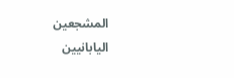المشجعين اليابانيين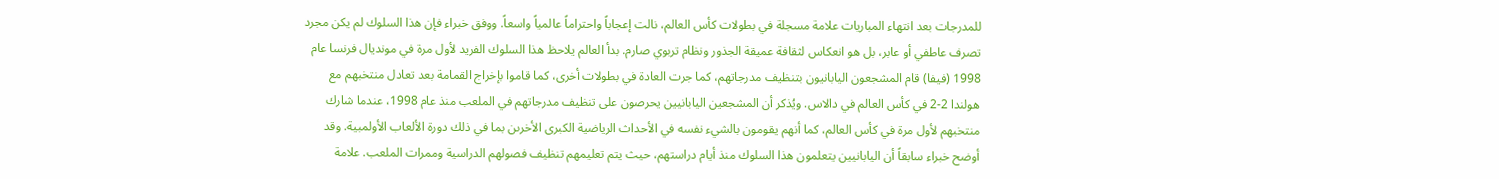للمدرجات بعد انتهاء المباريات علامة مسجلة في بطولات كأس العالم، نالت إعجاباً واحتراماً عالمياً واسعاً. ووفق خبراء فإن هذا السلوك لم يكن مجرد تصرف عاطفي أو عابر، بل هو انعكاس لثقافة عميقة الجذور ونظام تربوي صارم. بدأ العالم يلاحظ هذا السلوك الفريد لأول مرة في مونديال فرنسا عام 1998 (فيفا) قام المشجعون اليابانيون بتنظيف مدرجاتهم، كما جرت العادة في بطولات أخرى، كما قاموا بإخراج القمامة بعد تعادل منتخبهم مع هولندا 2-2 في كأس العالم في دالاس. ويُذكر أن المشجعين اليابانيين يحرصون على تنظيف مدرجاتهم في الملعب منذ عام 1998، عندما شارك منتخبهم لأول مرة في كأس العالم، كما أنهم يقومون بالشيء نفسه في الأحداث الرياضية الكبرى الأخرىن بما في ذلك دورة الألعاب الأولمبية. وقد أوضح خبراء سابقاً أن اليابانيين يتعلمون هذا السلوك منذ أيام دراستهم، حيث يتم تعليمهم تنظيف فصولهم الدراسية وممرات الملعب. علامة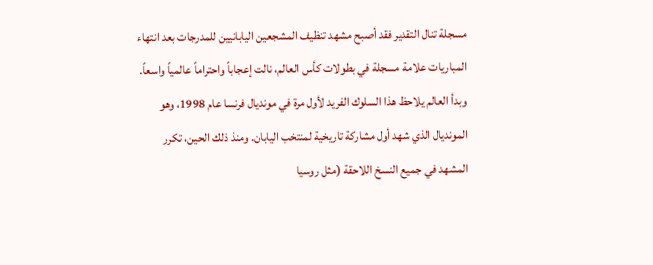مسجلة تنال التقدير فقد أصبح مشهد تنظيف المشجعين اليابانيين للمدرجات بعد انتهاء المباريات علامة مسجلة في بطولات كأس العالم، نالت إعجاباً واحتراماً عالمياً واسعاً. وبدأ العالم يلاحظ هذا السلوك الفريد لأول مرة في مونديال فرنسا عام 1998، وهو المونديال الذي شهد أول مشاركة تاريخية لمنتخب اليابان. ومنذ ذلك الحين، تكرر المشهد في جميع النسخ اللاحقة (مثل روسيا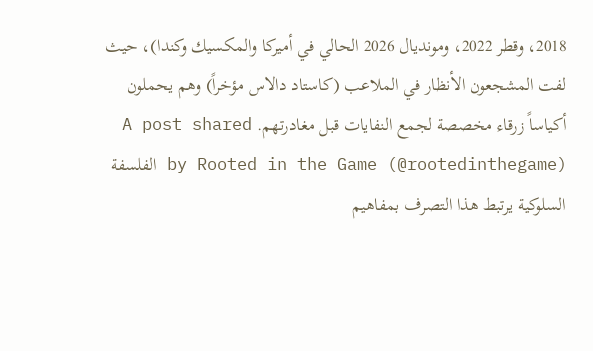2018، وقطر 2022، ومونديال 2026 الحالي في أميركا والمكسيك وكندا)، حيث لفت المشجعون الأنظار في الملاعب (كاستاد دالاس مؤخراً) وهم يحملون أكياساً زرقاء مخصصة لجمع النفايات قبل مغادرتهم. A post shared by Rooted in the Game (@rootedinthegame) الفلسفة السلوكية يرتبط هذا التصرف بمفاهيم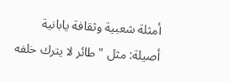أمثلة شعبية وثقافة يابانية أصيلة: مثل "طائر لا يترك خلفه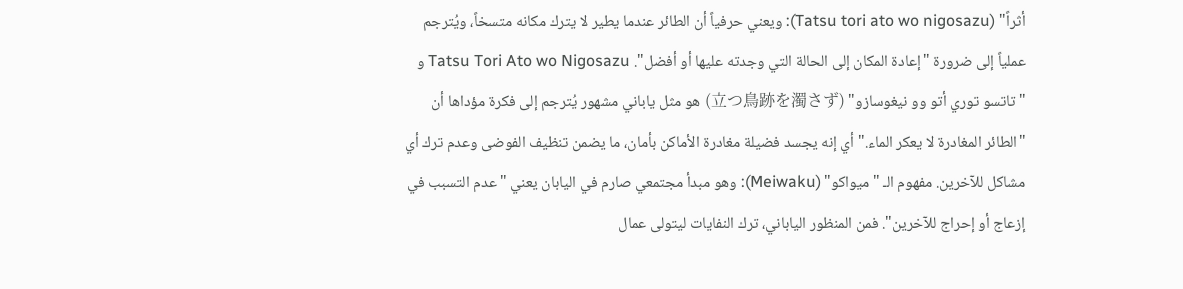أثراً" (Tatsu tori ato wo nigosazu): ويعني حرفياً أن الطائر عندما يطير لا يترك مكانه متسخاً، ويُترجم عملياً إلى ضرورة "إعادة المكان إلى الحالة التي وجدته عليها أو أفضل". Tatsu Tori Ato wo Nigosazu و "تاتسو توري أتو وو نيغوسازو" (立つ鳥跡を濁さず) هو مثل ياباني مشهور يُترجم إلى فكرة مؤداها أن "الطائر المغادرة لا يعكر الماء." أي إنه يجسد فضيلة مغادرة الأماكن بأمان، ما يضمن تنظيف الفوضى وعدم ترك أي مشاكل للآخرين. مفهوم الـ "ميواكو" (Meiwaku): وهو مبدأ مجتمعي صارم في اليابان يعني "عدم التسبب في إزعاج أو إحراج للآخرين". فمن المنظور الياباني، ترك النفايات ليتولى عمال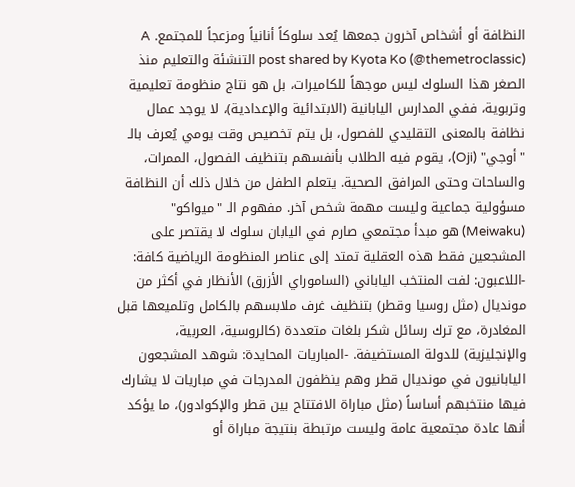النظافة أو أشخاص آخرون جمعها يُعد سلوكاً أنانياً ومزعجاً للمجتمع. A post shared by Kyota Ko (@themetroclassic) التنشئة والتعليم منذ الصغر هذا السلوك ليس موجهاً للكاميرات، بل هو نتاج منظومة تعليمية وتربوية، ففي المدارس اليابانية (الابتدائية والإعدادية)، لا يوجد عمال نظافة بالمعنى التقليدي للفصول، بل يتم تخصيص وقت يومي يُعرف بالـ "أوجي" (Oji)، يقوم فيه الطلاب بأنفسهم بتنظيف الفصول، الممرات، والساحات وحتى المرافق الصحية. يتعلم الطفل من خلال ذلك أن النظافة مسؤولية جماعية وليست مهمة شخص آخر. مفهوم الـ "ميواكو" (Meiwaku) هو مبدأ مجتمعي صارم في اليابان سلوك لا يقتصر على المشجعين فقط هذه العقلية تمتد إلى عناصر المنظومة الرياضية كافة: -اللاعبون: لفت المنتخب الياباني (الساموراي الأزرق) الأنظار في أكثر من مونديال (مثل روسيا وقطر) بتنظيف غرف ملابسهم بالكامل وتلميعها قبل المغادرة، مع ترك رسائل شكر بلغات متعددة (كالروسية، العربية، والإنجليزية) للدولة المستضيفة. -المباريات المحايدة: شوهد المشجعون اليابانيون في مونديال قطر وهم ينظفون المدرجات في مباريات لا يشارك فيها منتخبهم أساساً (مثل مباراة الافتتاح بين قطر والإكوادور)، ما يؤكد أنها عادة مجتمعية عامة وليست مرتبطة بنتيجة مباراة أو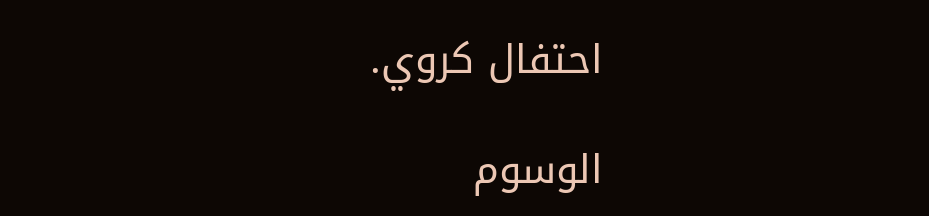احتفال كروي.

الوسوم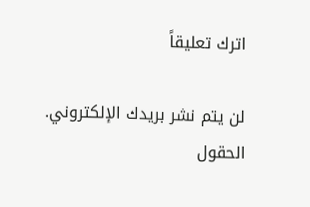اترك تعليقاً

لن يتم نشر بريدك الإلكتروني. الحقول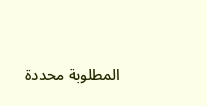المطلوبة محددة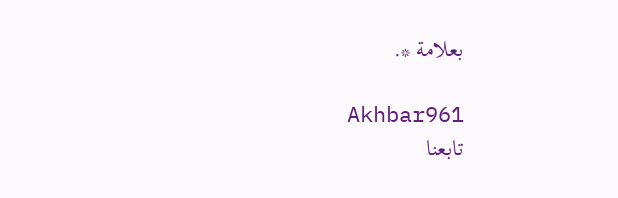بعلامة *.

Akhbar961
تابعنا